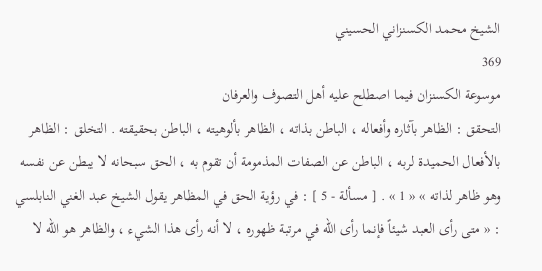الشيخ محمد الكسنزاني الحسيني
369
موسوعة الكسنزان فيما اصطلح عليه أهل التصوف والعرفان
التحقق : الظاهر بآثاره وأفعاله ، الباطن بذاته ، الظاهر بألوهيته ، الباطن بحقيقته . التخلق : الظاهر بالأفعال الحميدة لربه ، الباطن عن الصفات المذمومة أن تقوم به ، الحق سبحانه لا يبطن عن نفسه وهو ظاهر لذاته » « 1 » . [ مسألة - 5 ] : في رؤية الحق في المظاهر يقول الشيخ عبد الغني النابلسي : « متى رأى العبد شيئاً فإنما رأى الله في مرتبة ظهوره ، لا أنه رأى هذا الشيء ، والظاهر هو الله لا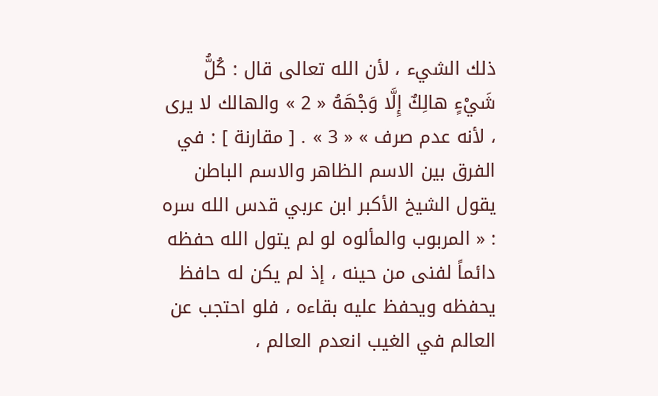ذلك الشيء ، لأن الله تعالى قال : كُلُّ شَيْءٍ هالِكٌ إِلَّا وَجْهَهُ « 2 » والهالك لا يرى ، لأنه عدم صرف » « 3 » . [ مقارنة ] : في الفرق بين الاسم الظاهر والاسم الباطن يقول الشيخ الأكبر ابن عربي قدس الله سره : « المربوب والمألوه لو لم يتول الله حفظه دائماً لفنى من حينه ، إذ لم يكن له حافظ يحفظه ويحفظ عليه بقاءه ، فلو احتجب عن العالم في الغيب انعدم العالم ،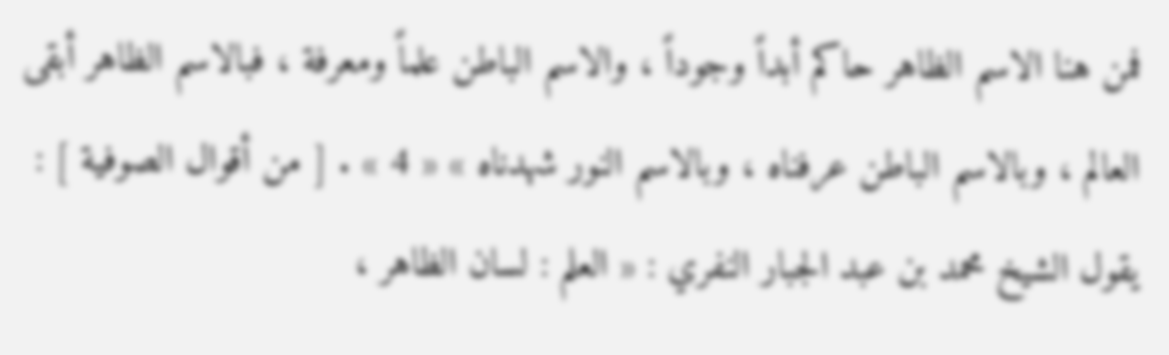فمن هنا الاسم الظاهر حاكم أبداً وجوداً ، والاسم الباطن علماً ومعرفة ، فبالاسم الظاهر أبقى العالم ، وبالاسم الباطن عرفناه ، وبالاسم النور شهدناه » « 4 » . [ من أقوال الصوفية ] : يقول الشيخ محمد بن عبد الجبار النفري : « العلم : لسان الظاهر ،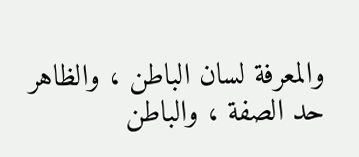والمعرفة لسان الباطن ، والظاهر حد الصفة ، والباطن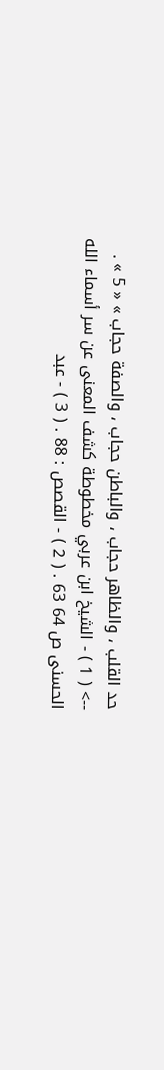حد القلب ، والظاهر حجاب ، والباطن حجاب ، والصفة حجاب » « 5 » .
--> ( 1 ) - الشيخ ابن عربي مخطوطة كشف المعنى عن سر أسماء الله الحسنى ص 64 63 . ( 2 ) - القصص : 88 . ( 3 ) - عبد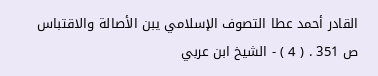القادر أحمد عطا التصوف الإسلامي يبن الأصالة والاقتباس ص 351 . ( 4 ) - الشيخ ابن عربي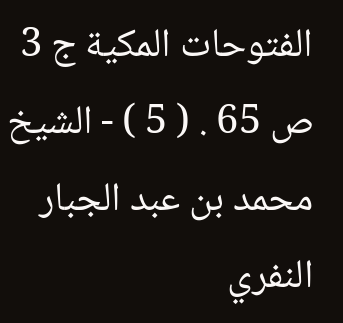الفتوحات المكية ج 3 ص 65 . ( 5 ) - الشيخ محمد بن عبد الجبار النفري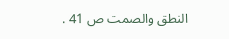النطق والصمت ص 41 .